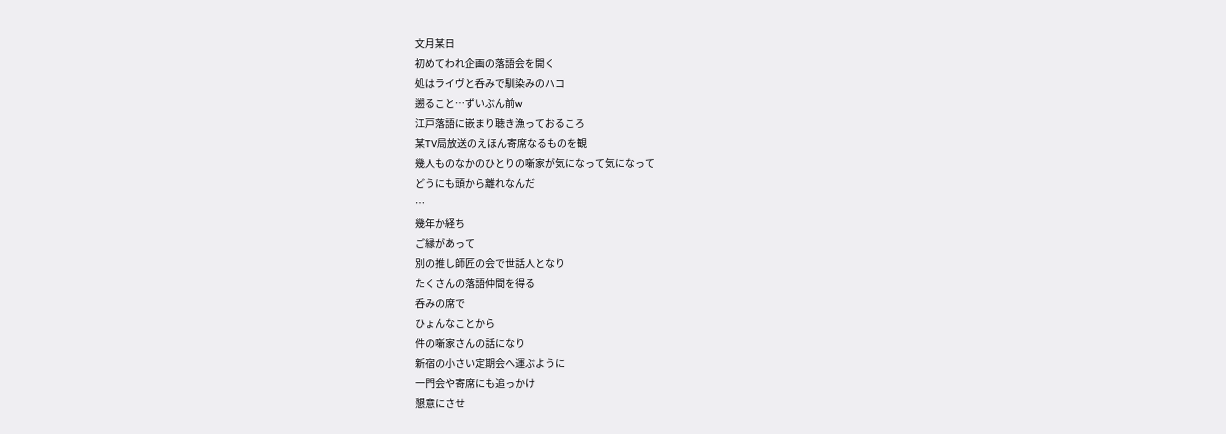文月某日
初めてわれ企画の落語会を開く
処はライヴと呑みで馴染みのハコ
遡ること…ずいぶん前w
江戸落語に嵌まり聴き漁っておるころ
某TV局放送のえほん寄席なるものを観
幾人ものなかのひとりの噺家が気になって気になって
どうにも頭から離れなんだ
…
幾年か経ち
ご縁があって
別の推し師匠の会で世話人となり
たくさんの落語仲間を得る
呑みの席で
ひょんなことから
件の噺家さんの話になり
新宿の小さい定期会へ運ぶように
一門会や寄席にも追っかけ
懇意にさせ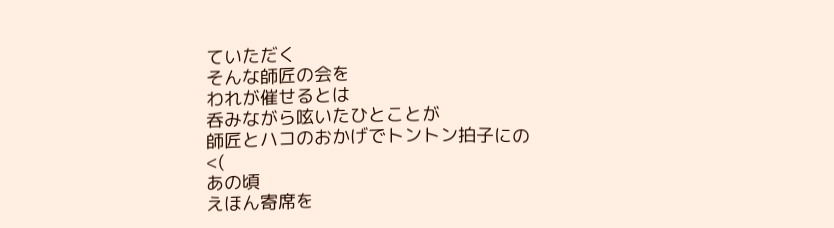ていただく
そんな師匠の会を
われが催せるとは
呑みながら呟いたひとことが
師匠とハコのおかげでトントン拍子にの
<(
あの頃
えほん寄席を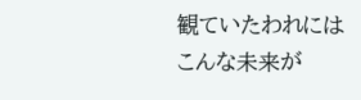観ていたわれには
こんな未来が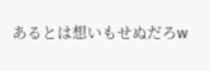あるとは想いもせぬだろw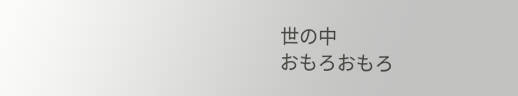世の中
おもろおもろ